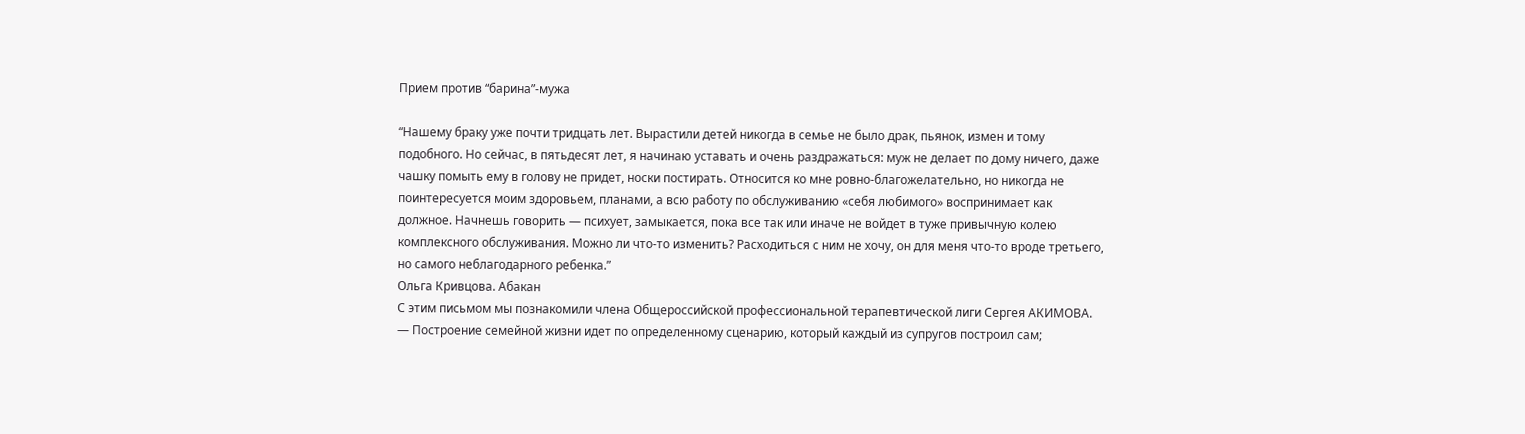Прием против “барина”-мужа

“Нашему браку уже почти тридцать лет. Вырастили детей никогда в семье не было драк, пьянок, измен и тому подобного. Но сейчас, в пятьдесят лет, я начинаю уставать и очень раздражаться: муж не делает по дому ничего, даже чашку помыть ему в голову не придет, носки постирать. Относится ко мне ровно-благожелательно, но никогда не поинтересуется моим здоровьем, планами, а всю работу по обслуживанию «себя любимого» воспринимает как должное. Начнешь говорить — психует, замыкается, пока все так или иначе не войдет в туже привычную колею комплексного обслуживания. Можно ли что-то изменить? Расходиться с ним не хочу, он для меня что-то вроде третьего, но самого неблагодарного ребенка.”
Ольга Кривцова. Абакан
С этим письмом мы познакомили члена Общероссийской профессиональной терапевтической лиги Сергея АКИМОВА.
— Построение семейной жизни идет по определенному сценарию, который каждый из супругов построил сам;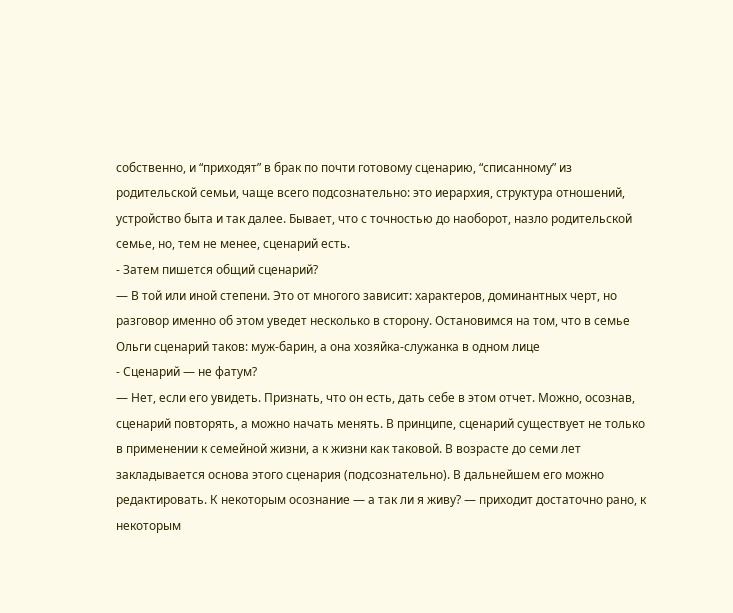собственно, и “приходят” в брак по почти готовому сценарию, “списанному” из родительской семьи, чаще всего подсознательно: это иерархия, структура отношений, устройство быта и так далее. Бывает, что с точностью до наоборот, назло родительской семье, но, тем не менее, сценарий есть.
- Затем пишется общий сценарий?
— В той или иной степени. Это от многого зависит: характеров, доминантных черт, но разговор именно об этом уведет несколько в сторону. Остановимся на том, что в семье Ольги сценарий таков: муж-барин, а она хозяйка-служанка в одном лице
- Сценарий — не фатум?
— Нет, если его увидеть. Признать, что он есть, дать себе в этом отчет. Можно, осознав, сценарий повторять, а можно начать менять. В принципе, сценарий существует не только в применении к семейной жизни, а к жизни как таковой. В возрасте до семи лет закладывается основа этого сценария (подсознательно). В дальнейшем его можно редактировать. К некоторым осознание — а так ли я живу? — приходит достаточно рано, к некоторым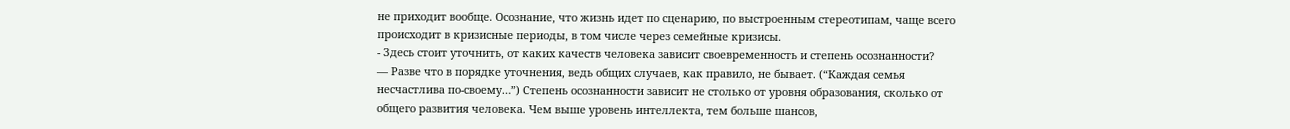не приходит вообще. Осознание, что жизнь идет по сценарию, по выстроенным стереотипам, чаще всего происходит в кризисные периоды, в том числе через семейные кризисы.
- Здесь стоит уточнить, от каких качеств человека зависит своевременность и степень осознанности?
— Разве что в порядке уточнения, ведь общих случаев, как правило, не бывает. (“Каждая семья несчастлива по-своему…”) Степень осознанности зависит не столько от уровня образования, сколько от общего развития человека. Чем выше уровень интеллекта, тем больше шансов,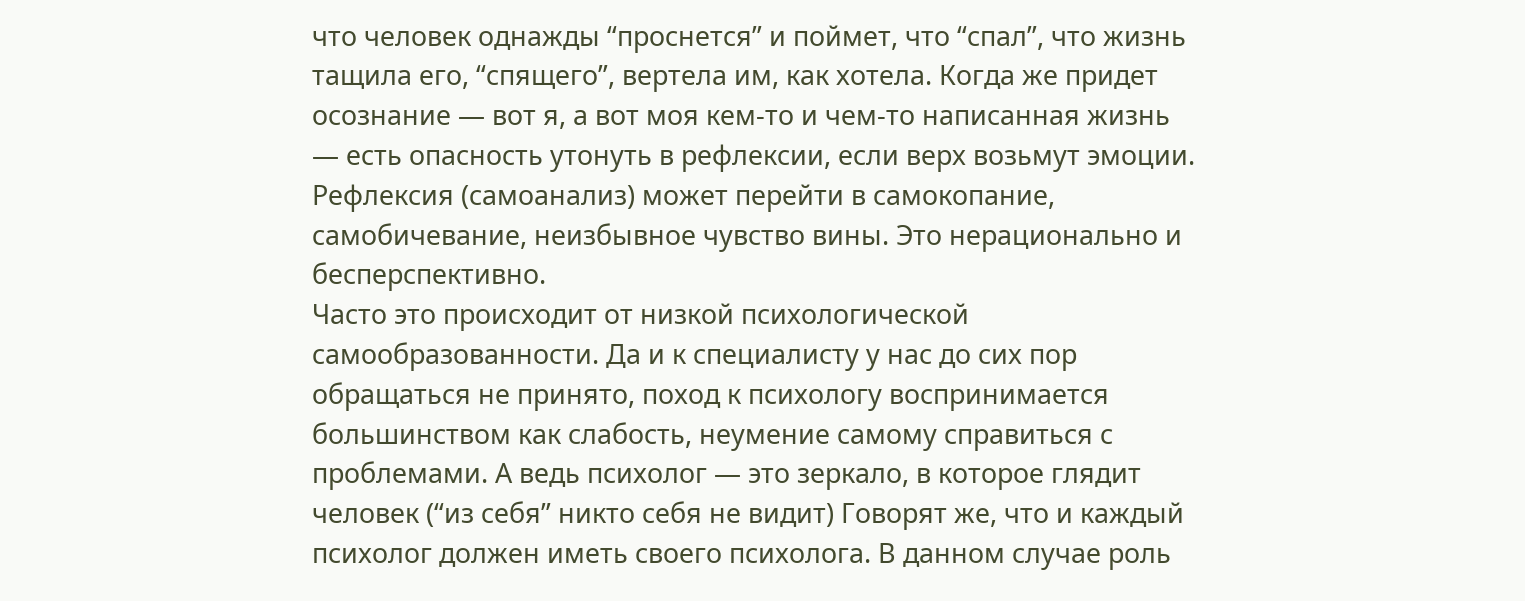что человек однажды “проснется” и поймет, что “спал”, что жизнь тащила его, “спящего”, вертела им, как хотела. Когда же придет осознание — вот я, а вот моя кем-то и чем-то написанная жизнь — есть опасность утонуть в рефлексии, если верх возьмут эмоции. Рефлексия (самоанализ) может перейти в самокопание, самобичевание, неизбывное чувство вины. Это нерационально и бесперспективно.
Часто это происходит от низкой психологической самообразованности. Да и к специалисту у нас до сих пор обращаться не принято, поход к психологу воспринимается большинством как слабость, неумение самому справиться с проблемами. А ведь психолог — это зеркало, в которое глядит человек (“из себя” никто себя не видит) Говорят же, что и каждый психолог должен иметь своего психолога. В данном случае роль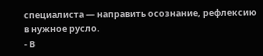специалиста — направить осознание, рефлексию в нужное русло.
- В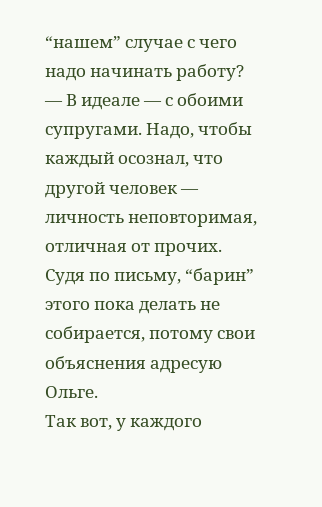“нашем” случае с чего надо начинать работу?
— В идеале — с обоими супругами. Надо, чтобы каждый осознал, что другой человек — личность неповторимая, отличная от прочих. Судя по письму, “барин” этого пока делать не собирается, потому свои объяснения адресую Ольге.
Так вот, у каждого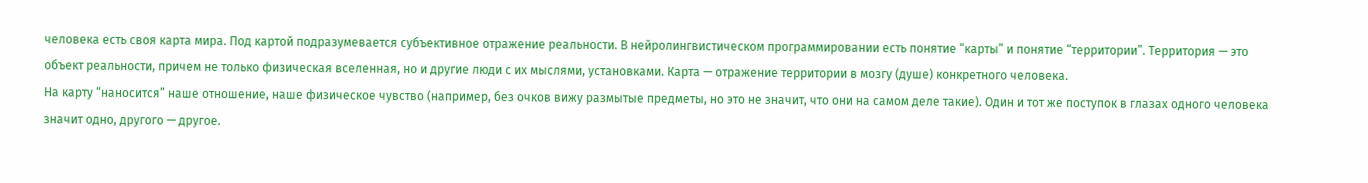человека есть своя карта мира. Под картой подразумевается субъективное отражение реальности. В нейролингвистическом программировании есть понятие “карты” и понятие “территории”. Территория — это объект реальности, причем не только физическая вселенная, но и другие люди с их мыслями, установками. Карта — отражение территории в мозгу (душе) конкретного человека.
На карту “наносится” наше отношение, наше физическое чувство (например, без очков вижу размытые предметы, но это не значит, что они на самом деле такие). Один и тот же поступок в глазах одного человека значит одно, другого — другое.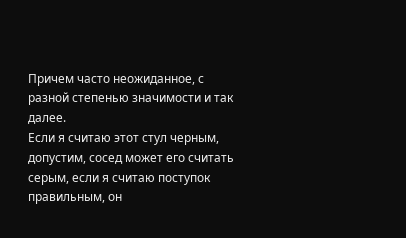Причем часто неожиданное, с разной степенью значимости и так далее.
Если я считаю этот стул черным, допустим, сосед может его считать серым, если я считаю поступок правильным, он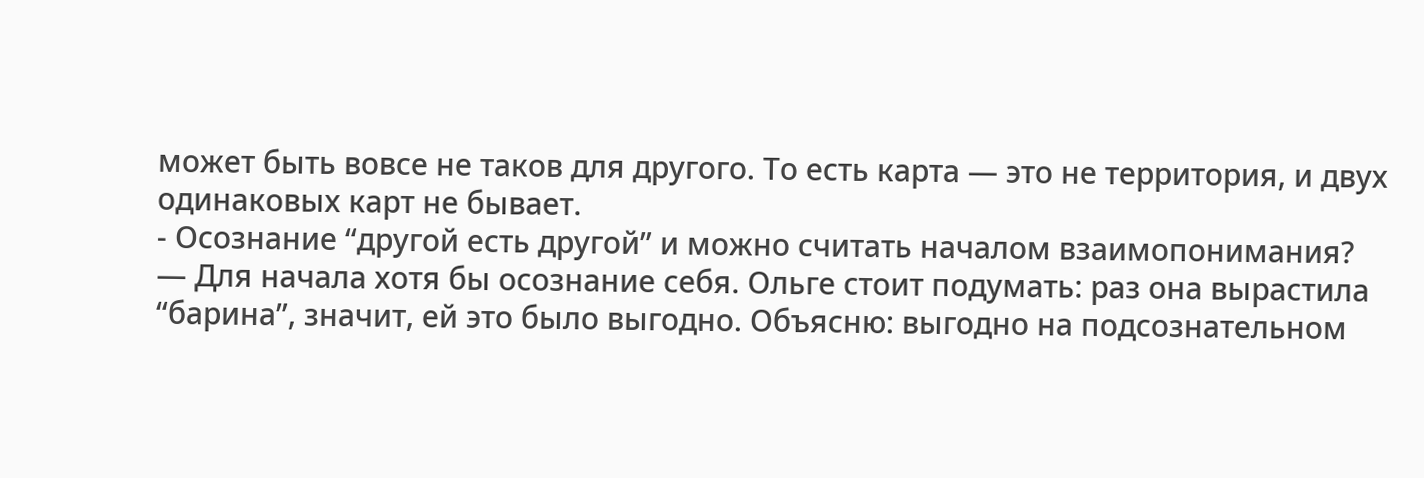может быть вовсе не таков для другого. То есть карта — это не территория, и двух одинаковых карт не бывает.
- Осознание “другой есть другой” и можно считать началом взаимопонимания?
— Для начала хотя бы осознание себя. Ольге стоит подумать: раз она вырастила “барина”, значит, ей это было выгодно. Объясню: выгодно на подсознательном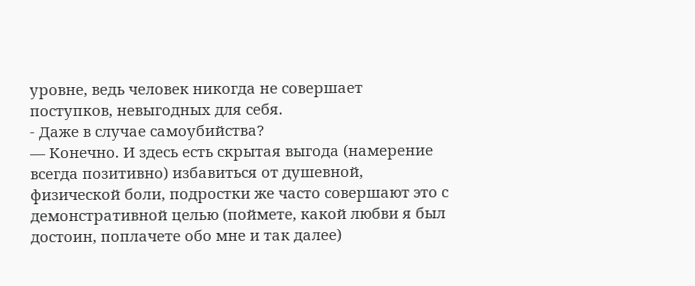уровне, ведь человек никогда не совершает поступков, невыгодных для себя.
- Даже в случае самоубийства?
— Конечно. И здесь есть скрытая выгода (намерение всегда позитивно) избавиться от душевной, физической боли, подростки же часто совершают это с демонстративной целью (поймете, какой любви я был достоин, поплачете обо мне и так далее)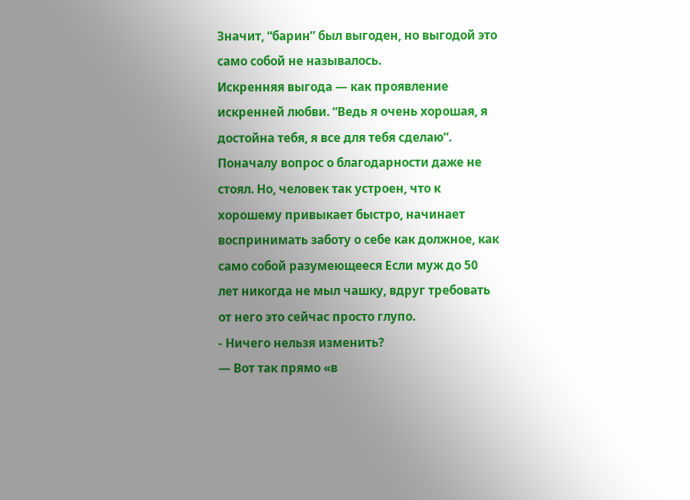Значит, “барин” был выгоден, но выгодой это само собой не называлось.
Искренняя выгода — как проявление искренней любви. “Ведь я очень хорошая, я достойна тебя, я все для тебя сделаю”. Поначалу вопрос о благодарности даже не стоял. Но, человек так устроен, что к хорошему привыкает быстро, начинает воспринимать заботу о себе как должное, как само собой разумеющееся Если муж до 50 лет никогда не мыл чашку, вдруг требовать от него это сейчас просто глупо.
- Ничего нельзя изменить?
— Вот так прямо «в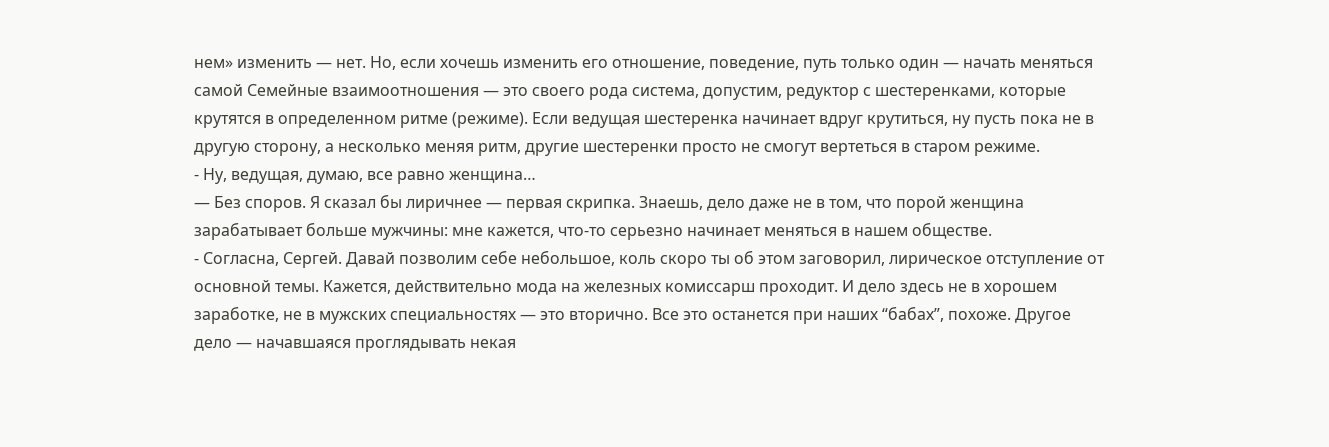нем» изменить — нет. Но, если хочешь изменить его отношение, поведение, путь только один — начать меняться самой Семейные взаимоотношения — это своего рода система, допустим, редуктор с шестеренками, которые крутятся в определенном ритме (режиме). Если ведущая шестеренка начинает вдруг крутиться, ну пусть пока не в другую сторону, а несколько меняя ритм, другие шестеренки просто не смогут вертеться в старом режиме.
- Ну, ведущая, думаю, все равно женщина…
— Без споров. Я сказал бы лиричнее — первая скрипка. Знаешь, дело даже не в том, что порой женщина зарабатывает больше мужчины: мне кажется, что-то серьезно начинает меняться в нашем обществе.
- Согласна, Сергей. Давай позволим себе небольшое, коль скоро ты об этом заговорил, лирическое отступление от основной темы. Кажется, действительно мода на железных комиссарш проходит. И дело здесь не в хорошем заработке, не в мужских специальностях — это вторично. Все это останется при наших “бабах”, похоже. Другое дело — начавшаяся проглядывать некая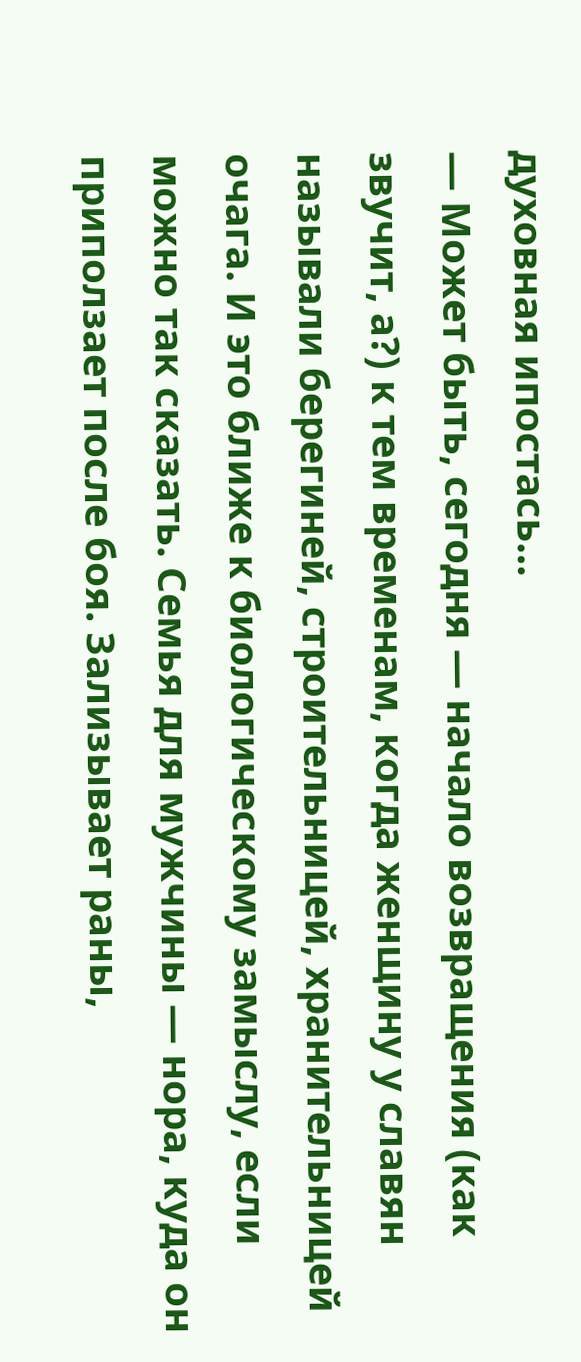духовная ипостась…
— Может быть, сегодня — начало возвращения (как звучит, а?) к тем временам, когда женщину у славян называли берегиней, строительницей, хранительницей очага. И это ближе к биологическому замыслу, если можно так сказать. Семья для мужчины — нора, куда он приползает после боя. Зализывает раны,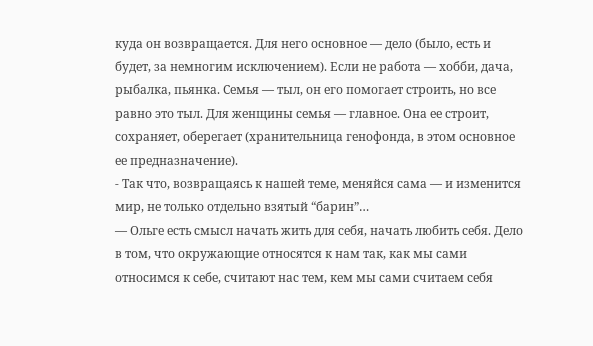куда он возвращается. Для него основное — дело (было, есть и будет, за немногим исключением). Если не работа — хобби, дача, рыбалка, пьянка. Семья — тыл, он его помогает строить, но все равно это тыл. Для женщины семья — главное. Она ее строит, сохраняет, оберегает (хранительница генофонда, в этом основное ее предназначение).
- Так что, возвращаясь к нашей теме, меняйся сама — и изменится мир, не только отдельно взятый “барин”…
— Ольге есть смысл начать жить для себя, начать любить себя. Дело в том, что окружающие относятся к нам так, как мы сами относимся к себе, считают нас тем, кем мы сами считаем себя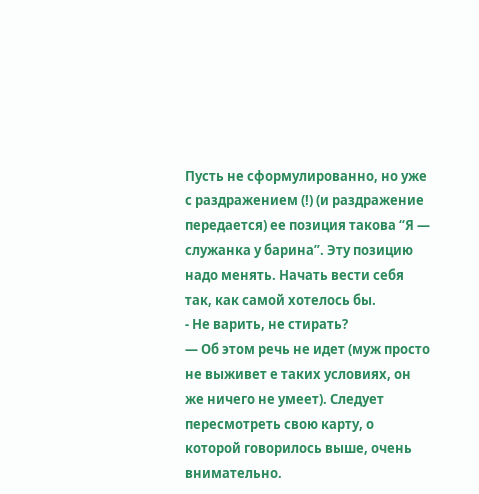Пусть не сформулированно, но уже с раздражением (!) (и раздражение передается) ее позиция такова “Я — служанка у барина”. Эту позицию надо менять. Начать вести себя так, как самой хотелось бы.
- Не варить, не стирать?
— Об этом речь не идет (муж просто не выживет е таких условиях, он же ничего не умеет). Следует пересмотреть свою карту, о которой говорилось выше, очень внимательно.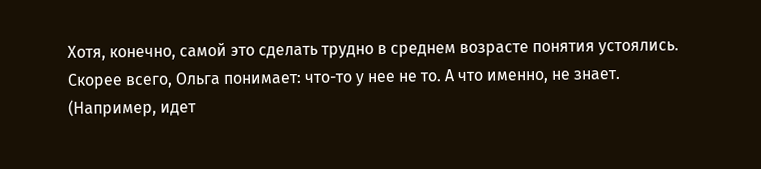Хотя, конечно, самой это сделать трудно в среднем возрасте понятия устоялись.
Скорее всего, Ольга понимает: что-то у нее не то. А что именно, не знает. (Например, идет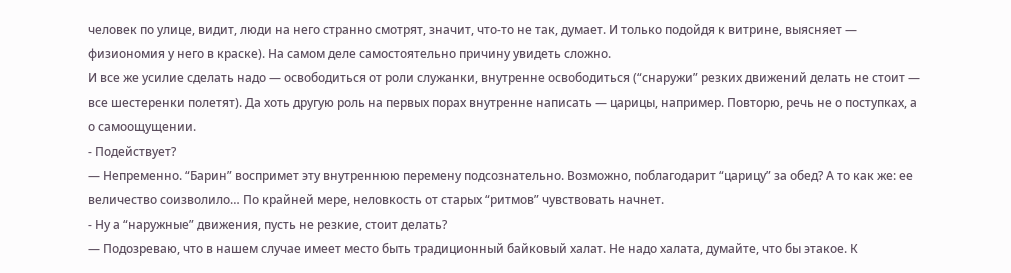человек по улице, видит, люди на него странно смотрят, значит, что-то не так, думает. И только подойдя к витрине, выясняет — физиономия у него в краске). На самом деле самостоятельно причину увидеть сложно.
И все же усилие сделать надо — освободиться от роли служанки, внутренне освободиться (“снаружи” резких движений делать не стоит — все шестеренки полетят). Да хоть другую роль на первых порах внутренне написать — царицы, например. Повторю, речь не о поступках, а о самоощущении.
- Подействует?
— Непременно. “Барин” воспримет эту внутреннюю перемену подсознательно. Возможно, поблагодарит “царицу” за обед? А то как же: ее величество соизволило… По крайней мере, неловкость от старых “ритмов” чувствовать начнет.
- Ну а “наружные” движения, пусть не резкие, стоит делать?
— Подозреваю, что в нашем случае имеет место быть традиционный байковый халат. Не надо халата, думайте, что бы этакое. К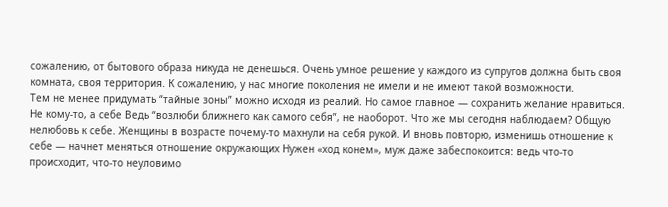сожалению, от бытового образа никуда не денешься. Очень умное решение у каждого из супругов должна быть своя комната, своя территория. К сожалению, у нас многие поколения не имели и не имеют такой возможности.
Тем не менее придумать “тайные зоны” можно исходя из реалий. Но самое главное — сохранить желание нравиться. Не кому-то, а себе Ведь “возлюби ближнего как самого себя”, не наоборот. Что же мы сегодня наблюдаем? Общую нелюбовь к себе. Женщины в возрасте почему-то махнули на себя рукой. И вновь повторю, изменишь отношение к себе — начнет меняться отношение окружающих Нужен «ход конем», муж даже забеспокоится: ведь что-то происходит, что-то неуловимо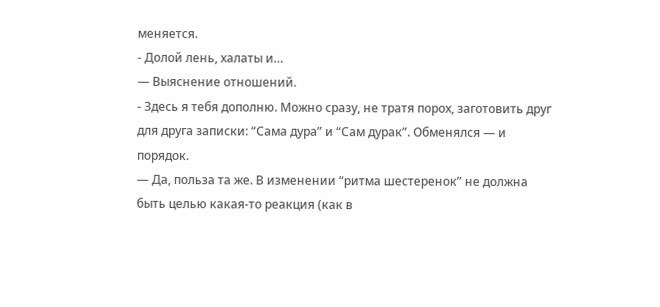меняется.
- Долой лень, халаты и…
— Выяснение отношений.
- Здесь я тебя дополню. Можно сразу, не тратя порох, заготовить друг для друга записки: “Сама дура” и “Сам дурак”. Обменялся — и порядок.
— Да, польза та же. В изменении “ритма шестеренок” не должна быть целью какая-то реакция (как в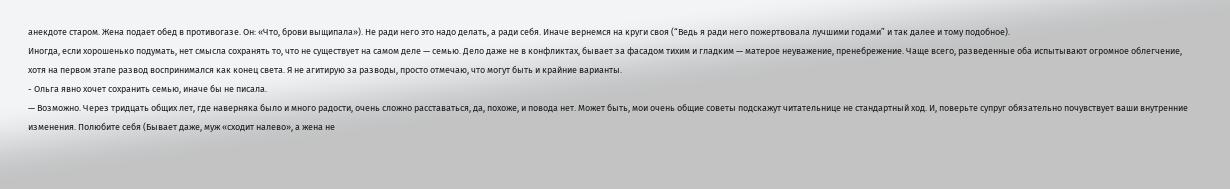анекдоте старом. Жена подает обед в противогазе. Он: «Что, брови выщипала»). Не ради него это надо делать, а ради себя. Иначе вернемся на круги своя (“Ведь я ради него пожертвовала лучшими годами” и так далее и тому подобное).
Иногда, если хорошенько подумать, нет смысла сохранять то, что не существует на самом деле — семью. Дело даже не в конфликтах, бывает за фасадом тихим и гладким — матерое неуважение, пренебрежение. Чаще всего, разведенные оба испытывают огромное облегчение, хотя на первом этапе развод воспринимался как конец света. Я не агитирую за разводы, просто отмечаю, что могут быть и крайние варианты.
- Ольга явно хочет сохранить семью, иначе бы не писала.
— Возможно. Через тридцать общих лет, где наверняка было и много радости, очень сложно расставаться, да, похоже, и повода нет. Может быть, мои очень общие советы подскажут читательнице не стандартный ход. И, поверьте супруг обязательно почувствует ваши внутренние изменения. Полюбите себя (Бывает даже, муж «сходит налево», а жена не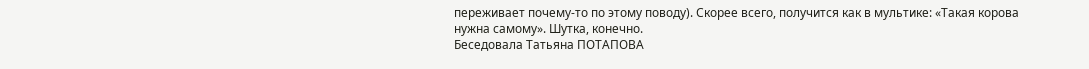переживает почему-то по этому поводу). Скорее всего, получится как в мультике: «Такая корова нужна самому». Шутка, конечно.
Беседовала Татьяна ПОТАПОВА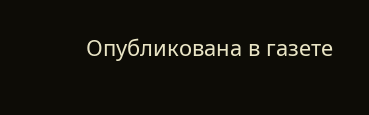Опубликована в газете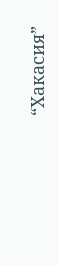“Хакасия”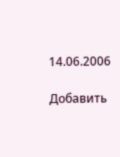14.06.2006

Добавить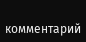комментарий